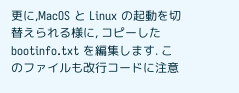更に,MacOS と Linux の起動を切替えられる様に, コピーした bootinfo.txt を編集します. このファイルも改行コードに注意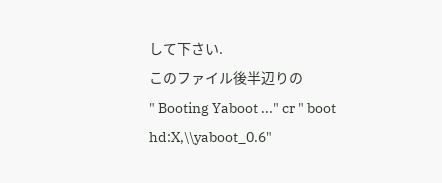して下さい.
このファイル後半辺りの
" Booting Yaboot ..." cr " boot hd:X,\\yaboot_0.6"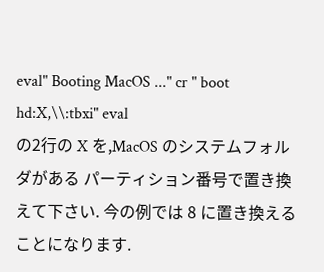eval" Booting MacOS ..." cr " boot hd:X,\\:tbxi" eval
の2行の X を,MacOS のシステムフォルダがある パーティション番号で置き換えて下さい. 今の例では 8 に置き換えることになります.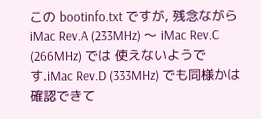この bootinfo.txt ですが, 残念ながら iMac Rev.A (233MHz) 〜 iMac Rev.C (266MHz) では 使えないようです.iMac Rev.D (333MHz) でも同様かは確認できて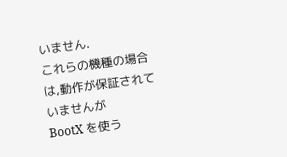いません.
これらの機種の場合は,動作が保証されていませんが
BootX を使う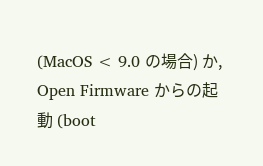(MacOS < 9.0 の場合) か,
Open Firmware からの起動 (boot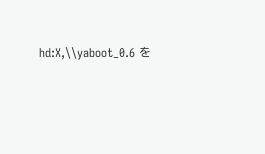hd:X,\\yaboot_0.6 を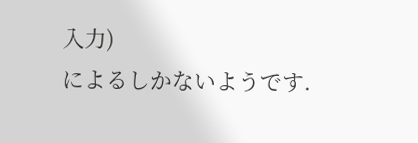入力)
によるしかないようです.